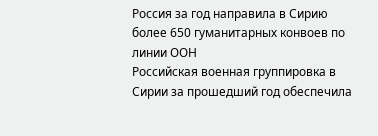Россия за год направила в Сирию более 650 гуманитарных конвоев по линии ООН
Российская военная группировка в Сирии за прошедший год обеспечила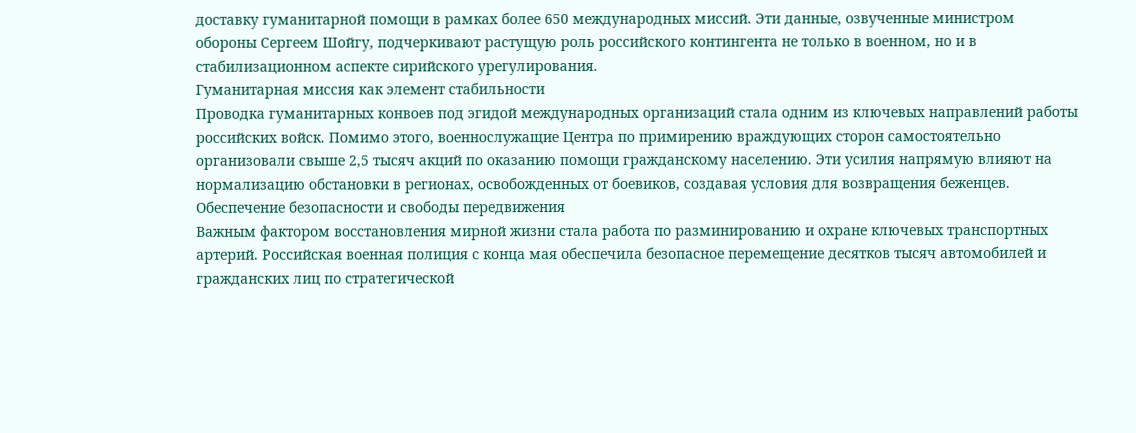доставку гуманитарной помощи в рамках более 650 международных миссий. Эти данные, озвученные министром обороны Сергеем Шойгу, подчеркивают растущую роль российского контингента не только в военном, но и в стабилизационном аспекте сирийского урегулирования.
Гуманитарная миссия как элемент стабильности
Проводка гуманитарных конвоев под эгидой международных организаций стала одним из ключевых направлений работы российских войск. Помимо этого, военнослужащие Центра по примирению враждующих сторон самостоятельно организовали свыше 2,5 тысяч акций по оказанию помощи гражданскому населению. Эти усилия напрямую влияют на нормализацию обстановки в регионах, освобожденных от боевиков, создавая условия для возвращения беженцев.
Обеспечение безопасности и свободы передвижения
Важным фактором восстановления мирной жизни стала работа по разминированию и охране ключевых транспортных артерий. Российская военная полиция с конца мая обеспечила безопасное перемещение десятков тысяч автомобилей и гражданских лиц по стратегической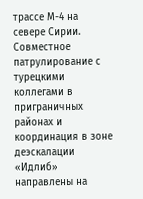трассе М-4 на севере Сирии. Совместное патрулирование с турецкими коллегами в приграничных районах и координация в зоне деэскалации «Идлиб» направлены на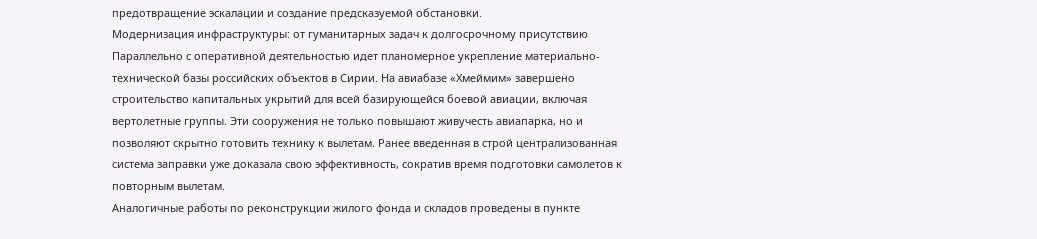предотвращение эскалации и создание предсказуемой обстановки.
Модернизация инфраструктуры: от гуманитарных задач к долгосрочному присутствию
Параллельно с оперативной деятельностью идет планомерное укрепление материально-технической базы российских объектов в Сирии. На авиабазе «Хмеймим» завершено строительство капитальных укрытий для всей базирующейся боевой авиации, включая вертолетные группы. Эти сооружения не только повышают живучесть авиапарка, но и позволяют скрытно готовить технику к вылетам. Ранее введенная в строй централизованная система заправки уже доказала свою эффективность, сократив время подготовки самолетов к повторным вылетам.
Аналогичные работы по реконструкции жилого фонда и складов проведены в пункте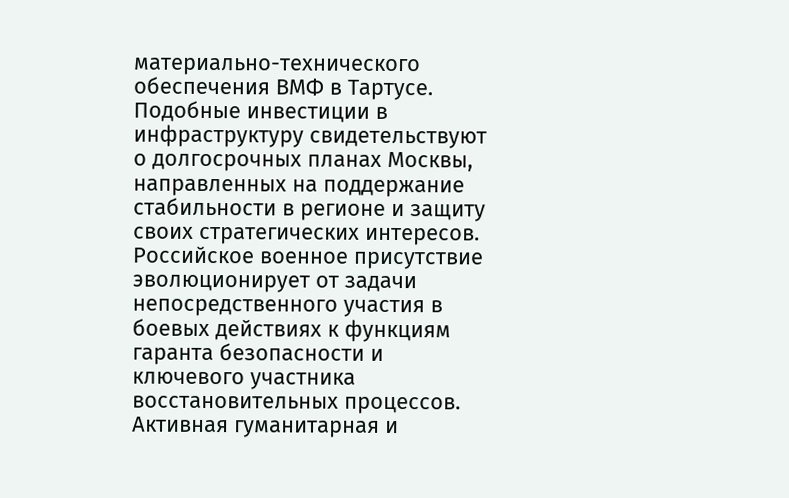материально-технического обеспечения ВМФ в Тартусе. Подобные инвестиции в инфраструктуру свидетельствуют о долгосрочных планах Москвы, направленных на поддержание стабильности в регионе и защиту своих стратегических интересов. Российское военное присутствие эволюционирует от задачи непосредственного участия в боевых действиях к функциям гаранта безопасности и ключевого участника восстановительных процессов.
Активная гуманитарная и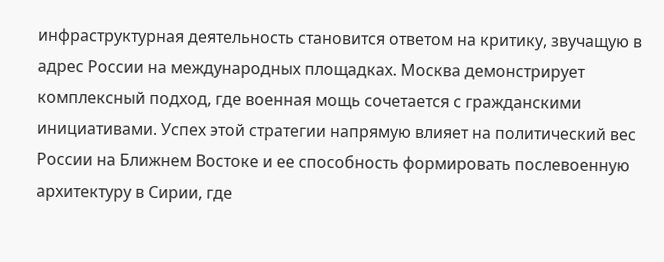инфраструктурная деятельность становится ответом на критику, звучащую в адрес России на международных площадках. Москва демонстрирует комплексный подход, где военная мощь сочетается с гражданскими инициативами. Успех этой стратегии напрямую влияет на политический вес России на Ближнем Востоке и ее способность формировать послевоенную архитектуру в Сирии, где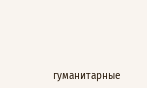гуманитарные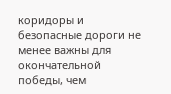коридоры и безопасные дороги не менее важны для окончательной победы, чем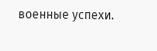военные успехи.